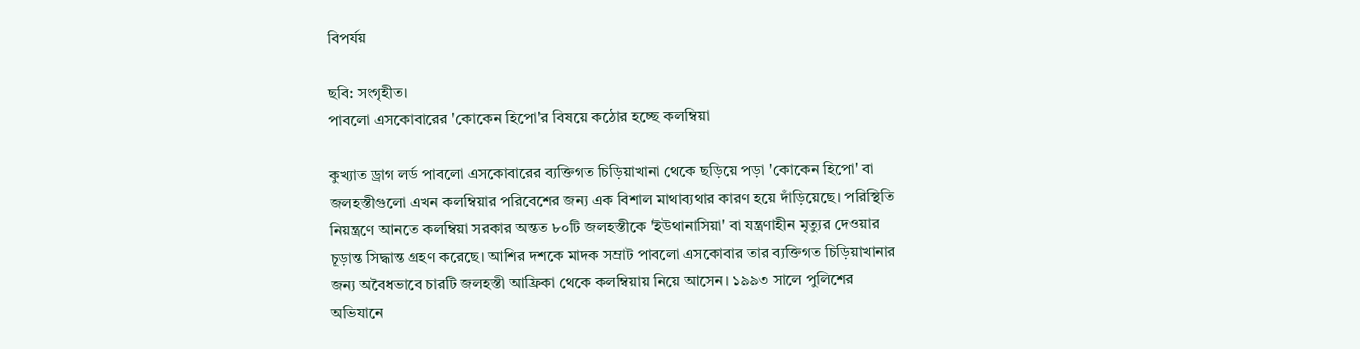বিপর্যয়

ছবি: সংগৃহীত।
পাবলো এসকোবারের 'কোকেন হিপো'র বিষয়ে কঠোর হচ্ছে কলম্বিয়া

কুখ্যাত ড্রাগ লর্ড পাবলো এসকোবারের ব্যক্তিগত চিড়িয়াখানা থেকে ছড়িয়ে পড়া 'কোকেন হিপো' বা জলহস্তীগুলো এখন কলম্বিয়ার পরিবেশের জন্য এক বিশাল মাথাব্যথার কারণ হয়ে দাঁড়িয়েছে। পরিস্থিতি নিয়ন্ত্রণে আনতে কলম্বিয়া সরকার অন্তত ৮০টি জলহস্তীকে 'ইউথানাসিয়া' বা যন্ত্রণাহীন মৃত্যুর দেওয়ার চূড়ান্ত সিদ্ধান্ত গ্রহণ করেছে। আশির দশকে মাদক সম্রাট পাবলো এসকোবার তার ব্যক্তিগত চিড়িয়াখানার জন্য অবৈধভাবে চারটি জলহস্তী আফ্রিকা থেকে কলম্বিয়ায় নিয়ে আসেন। ১৯৯৩ সালে পুলিশের অভিযানে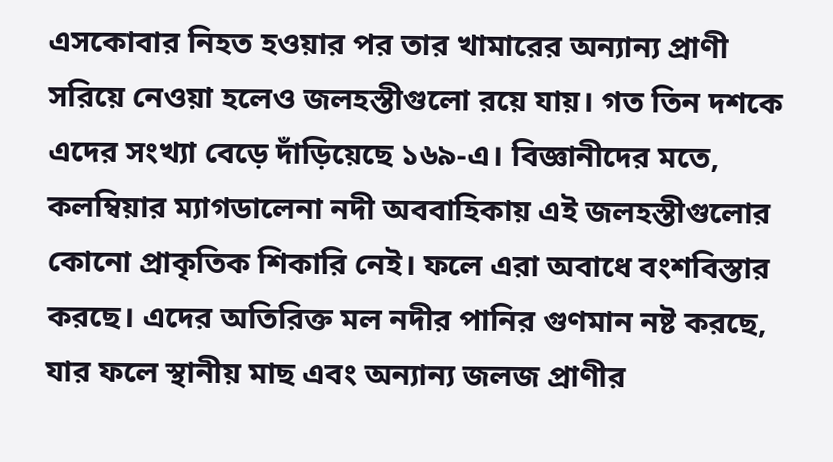এসকোবার নিহত হওয়ার পর তার খামারের অন্যান্য প্রাণী সরিয়ে নেওয়া হলেও জলহস্তীগুলো রয়ে যায়। গত তিন দশকে এদের সংখ্যা বেড়ে দাঁড়িয়েছে ১৬৯-এ। বিজ্ঞানীদের মতে, কলম্বিয়ার ম্যাগডালেনা নদী অববাহিকায় এই জলহস্তীগুলোর কোনো প্রাকৃতিক শিকারি নেই। ফলে এরা অবাধে বংশবিস্তার করছে। এদের অতিরিক্ত মল নদীর পানির গুণমান নষ্ট করছে, যার ফলে স্থানীয় মাছ এবং অন্যান্য জলজ প্রাণীর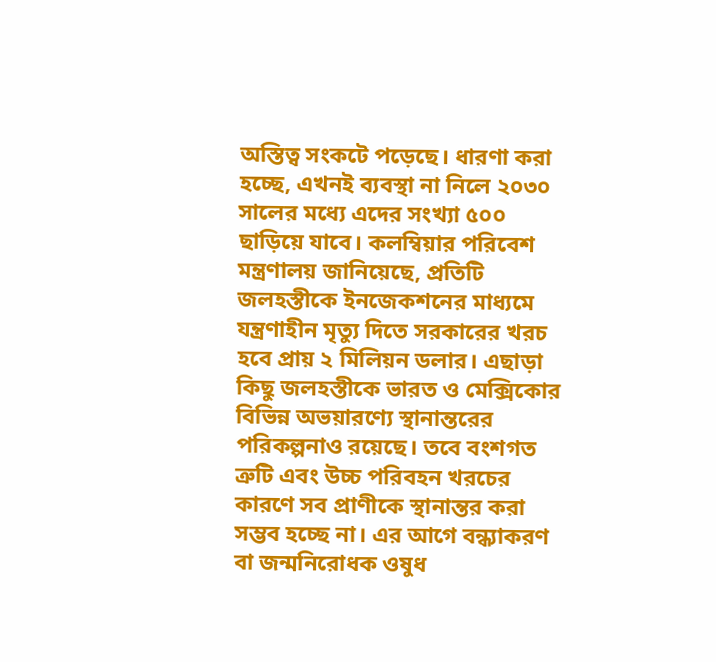অস্তিত্ব সংকটে পড়েছে। ধারণা করা হচ্ছে, এখনই ব্যবস্থা না নিলে ২০৩০ সালের মধ্যে এদের সংখ্যা ৫০০ ছাড়িয়ে যাবে। কলম্বিয়ার পরিবেশ মন্ত্রণালয় জানিয়েছে, প্রতিটি জলহস্তীকে ইনজেকশনের মাধ্যমে যন্ত্রণাহীন মৃত্যু দিতে সরকারের খরচ হবে প্রায় ২ মিলিয়ন ডলার। এছাড়া কিছু জলহস্তীকে ভারত ও মেক্সিকোর বিভিন্ন অভয়ারণ্যে স্থানান্তরের পরিকল্পনাও রয়েছে। তবে বংশগত ত্রুটি এবং উচ্চ পরিবহন খরচের কারণে সব প্রাণীকে স্থানান্তর করা সম্ভব হচ্ছে না। এর আগে বন্ধ্যাকরণ বা জন্মনিরোধক ওষুধ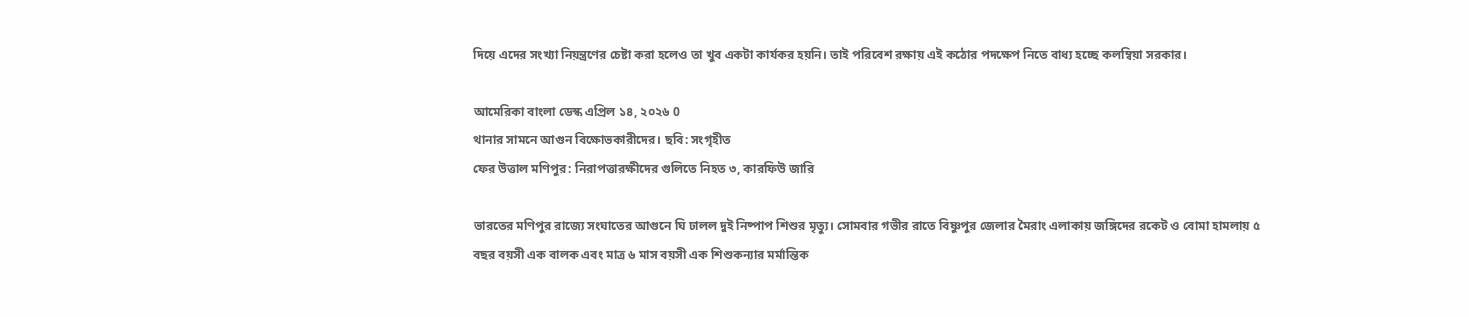দিয়ে এদের সংখ্যা নিয়ন্ত্রণের চেষ্টা করা হলেও তা খুব একটা কার্যকর হয়নি। তাই পরিবেশ রক্ষায় এই কঠোর পদক্ষেপ নিতে বাধ্য হচ্ছে কলম্বিয়া সরকার।

আমেরিকা বাংলা ডেস্ক এপ্রিল ১৪, ২০২৬ 0
থানার সামনে আগুন বিক্ষোভকারীদের। ছবি: সংগৃহীত
ফের উত্তাল মণিপুর: নিরাপত্তারক্ষীদের গুলিতে নিহত ৩, কারফিউ জারি

ভারতের মণিপুর রাজ্যে সংঘাতের আগুনে ঘি ঢালল দুই নিষ্পাপ শিশুর মৃত্যু। সোমবার গভীর রাতে বিষ্ণুপুর জেলার মৈরাং এলাকায় জঙ্গিদের রকেট ও বোমা হামলায় ৫ বছর বয়সী এক বালক এবং মাত্র ৬ মাস বয়সী এক শিশুকন্যার মর্মান্তিক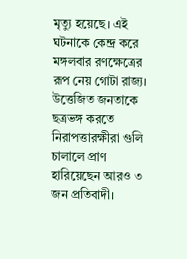মৃত্যু হয়েছে। এই ঘটনাকে কেন্দ্র করে মঙ্গলবার রণক্ষেত্রের রূপ নেয় গোটা রাজ্য। উত্তেজিত জনতাকে ছত্রভঙ্গ করতে নিরাপত্তারক্ষীরা গুলি চালালে প্রাণ হারিয়েছেন আরও ৩ জন প্রতিবাদী।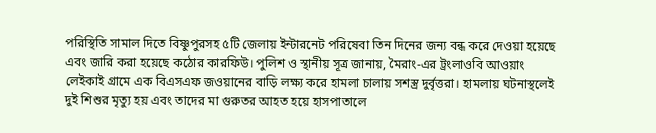পরিস্থিতি সামাল দিতে বিষ্ণুপুরসহ ৫টি জেলায় ইন্টারনেট পরিষেবা তিন দিনের জন্য বন্ধ করে দেওয়া হয়েছে এবং জারি করা হয়েছে কঠোর কারফিউ। পুলিশ ও স্থানীয় সূত্র জানায়, মৈরাং-এর ট্রংলাওবি আওয়াং লেইকাই গ্রামে এক বিএসএফ জওয়ানের বাড়ি লক্ষ্য করে হামলা চালায় সশস্ত্র দুর্বৃত্তরা। হামলায় ঘটনাস্থলেই দুই শিশুর মৃত্যু হয় এবং তাদের মা গুরুতর আহত হয়ে হাসপাতালে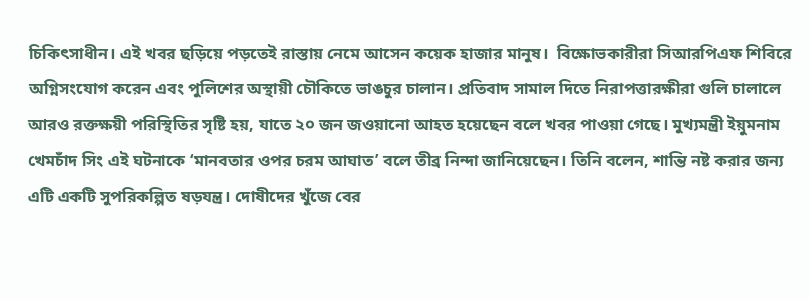চিকিৎসাধীন। এই খবর ছড়িয়ে পড়তেই রাস্তায় নেমে আসেন কয়েক হাজার মানুষ।  বিক্ষোভকারীরা সিআরপিএফ শিবিরে অগ্নিসংযোগ করেন এবং পুলিশের অস্থায়ী চৌকিতে ভাঙচুর চালান। প্রতিবাদ সামাল দিতে নিরাপত্তারক্ষীরা গুলি চালালে আরও রক্তক্ষয়ী পরিস্থিতির সৃষ্টি হয়, যাতে ২০ জন জওয়ানো আহত হয়েছেন বলে খবর পাওয়া গেছে। মুখ্যমন্ত্রী ইয়ুমনাম খেমচাঁদ সিং এই ঘটনাকে ‘মানবতার ওপর চরম আঘাত’ বলে তীব্র নিন্দা জানিয়েছেন। তিনি বলেন, শান্তি নষ্ট করার জন্য এটি একটি সুপরিকল্পিত ষড়যন্ত্র। দোষীদের খুঁজে বের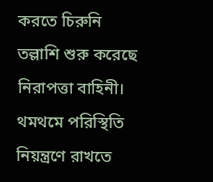করতে চিরুনি তল্লাশি শুরু করেছে নিরাপত্তা বাহিনী। থমথমে পরিস্থিতি নিয়ন্ত্রণে রাখতে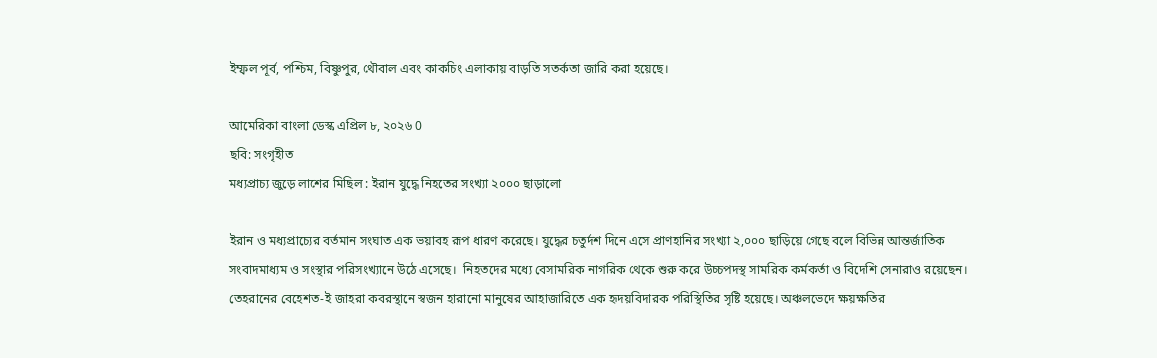ইম্ফল পূর্ব, পশ্চিম, বিষ্ণুপুর, থৌবাল এবং কাকচিং এলাকায় বাড়তি সতর্কতা জারি করা হয়েছে।

আমেরিকা বাংলা ডেস্ক এপ্রিল ৮, ২০২৬ 0
ছবি: সংগৃহীত
মধ্যপ্রাচ্য জুড়ে লাশের মিছিল : ইরান যুদ্ধে নিহতের সংখ্যা ২০০০ ছাড়ালো

ইরান ও মধ্যপ্রাচ্যের বর্তমান সংঘাত এক ভয়াবহ রূপ ধারণ করেছে। যুদ্ধের চতুর্দশ দিনে এসে প্রাণহানির সংখ্যা ২,০০০ ছাড়িয়ে গেছে বলে বিভিন্ন আন্তর্জাতিক সংবাদমাধ্যম ও সংস্থার পরিসংখ্যানে উঠে এসেছে।  নিহতদের মধ্যে বেসামরিক নাগরিক থেকে শুরু করে উচ্চপদস্থ সামরিক কর্মকর্তা ও বিদেশি সেনারাও রয়েছেন। তেহরানের বেহেশত-ই জাহরা কবরস্থানে স্বজন হারানো মানুষের আহাজারিতে এক হৃদয়বিদারক পরিস্থিতির সৃষ্টি হয়েছে। অঞ্চলভেদে ক্ষয়ক্ষতির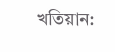খতিয়ান: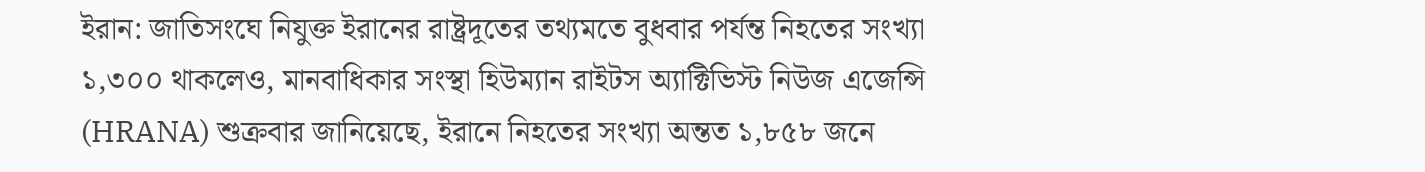ইরান: জাতিসংঘে নিযুক্ত ইরানের রাষ্ট্রদূতের তথ্যমতে বুধবার পর্যন্ত নিহতের সংখ্যা ১,৩০০ থাকলেও, মানবাধিকার সংস্থা হিউম্যান রাইটস অ্যাক্টিভিস্ট নিউজ এজেন্সি (HRANA) শুক্রবার জানিয়েছে, ইরানে নিহতের সংখ্যা অন্তত ১,৮৫৮ জনে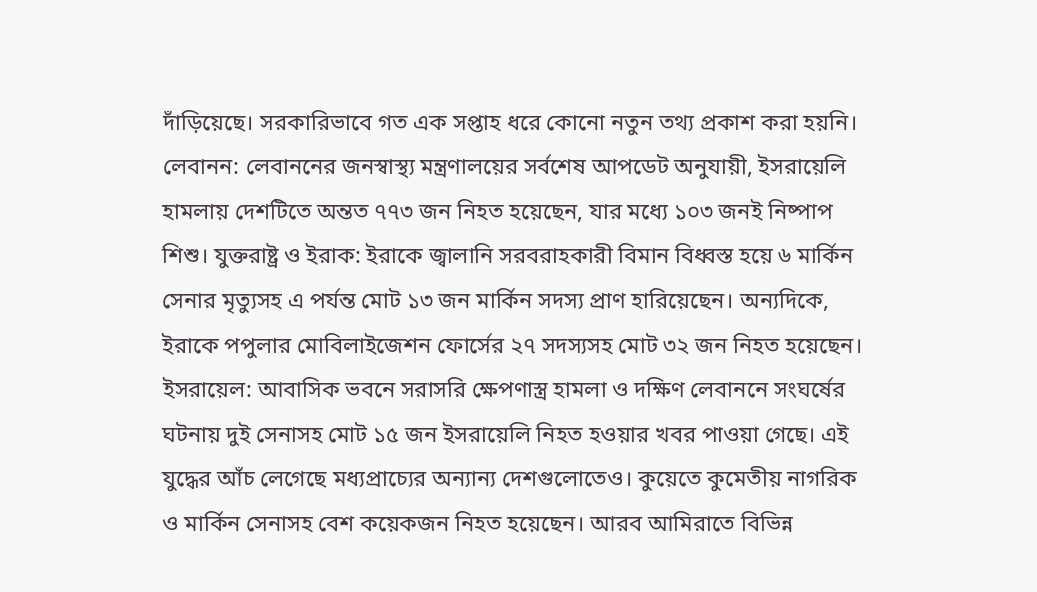দাঁড়িয়েছে। সরকারিভাবে গত এক সপ্তাহ ধরে কোনো নতুন তথ্য প্রকাশ করা হয়নি। লেবানন: লেবাননের জনস্বাস্থ্য মন্ত্রণালয়ের সর্বশেষ আপডেট অনুযায়ী, ইসরায়েলি হামলায় দেশটিতে অন্তত ৭৭৩ জন নিহত হয়েছেন, যার মধ্যে ১০৩ জনই নিষ্পাপ শিশু। যুক্তরাষ্ট্র ও ইরাক: ইরাকে জ্বালানি সরবরাহকারী বিমান বিধ্বস্ত হয়ে ৬ মার্কিন সেনার মৃত্যুসহ এ পর্যন্ত মোট ১৩ জন মার্কিন সদস্য প্রাণ হারিয়েছেন। অন্যদিকে, ইরাকে পপুলার মোবিলাইজেশন ফোর্সের ২৭ সদস্যসহ মোট ৩২ জন নিহত হয়েছেন। ইসরায়েল: আবাসিক ভবনে সরাসরি ক্ষেপণাস্ত্র হামলা ও দক্ষিণ লেবাননে সংঘর্ষের ঘটনায় দুই সেনাসহ মোট ১৫ জন ইসরায়েলি নিহত হওয়ার খবর পাওয়া গেছে। এই যুদ্ধের আঁচ লেগেছে মধ্যপ্রাচ্যের অন্যান্য দেশগুলোতেও। কুয়েতে কুমেতীয় নাগরিক ও মার্কিন সেনাসহ বেশ কয়েকজন নিহত হয়েছেন। আরব আমিরাতে বিভিন্ন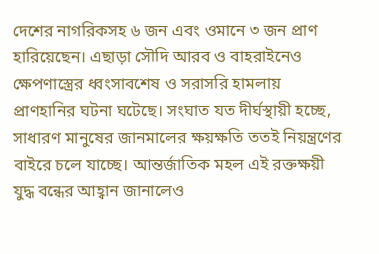দেশের নাগরিকসহ ৬ জন এবং ওমানে ৩ জন প্রাণ হারিয়েছেন। এছাড়া সৌদি আরব ও বাহরাইনেও ক্ষেপণাস্ত্রের ধ্বংসাবশেষ ও সরাসরি হামলায় প্রাণহানির ঘটনা ঘটেছে। সংঘাত যত দীর্ঘস্থায়ী হচ্ছে, সাধারণ মানুষের জানমালের ক্ষয়ক্ষতি ততই নিয়ন্ত্রণের বাইরে চলে যাচ্ছে। আন্তর্জাতিক মহল এই রক্তক্ষয়ী যুদ্ধ বন্ধের আহ্বান জানালেও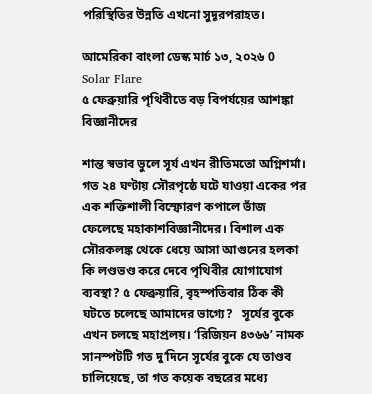পরিস্থিতির উন্নতি এখনো সুদূরপরাহত।

আমেরিকা বাংলা ডেস্ক মার্চ ১৩, ২০২৬ 0
Solar Flare
৫ ফেব্রুয়ারি পৃথিবীতে বড় বিপর্যয়ের আশঙ্কা বিজ্ঞানীদের

শান্ত স্বভাব ভুলে সূর্য এখন রীতিমতো অগ্নিশর্মা। গত ২৪ ঘণ্টায় সৌরপৃষ্ঠে ঘটে যাওয়া একের পর এক শক্তিশালী বিস্ফোরণ কপালে ভাঁজ ফেলেছে মহাকাশবিজ্ঞানীদের। বিশাল এক সৌরকলঙ্ক থেকে ধেয়ে আসা আগুনের হলকা কি লণ্ডভণ্ড করে দেবে পৃথিবীর যোগাযোগ ব্যবস্থা? ৫ ফেব্রুয়ারি, বৃহস্পতিবার ঠিক কী ঘটতে চলেছে আমাদের ভাগ্যে?   সূর্যের বুকে এখন চলছে মহাপ্রলয়। ‘রিজিয়ন ৪৩৬৬’ নামক সানস্পটটি গত দু’দিনে সূর্যের বুকে যে তাণ্ডব চালিয়েছে, তা গত কয়েক বছরের মধ্যে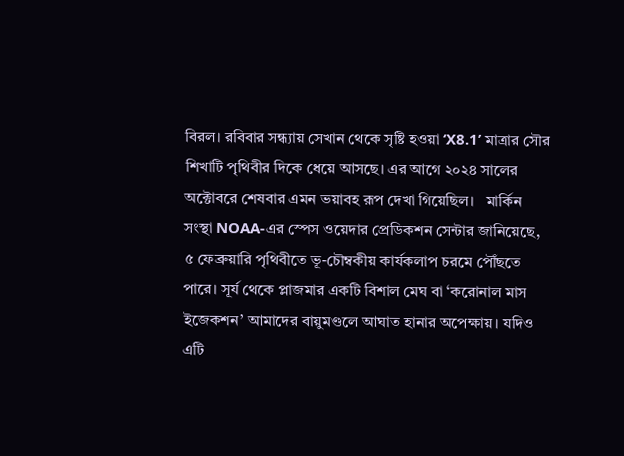বিরল। রবিবার সন্ধ্যায় সেখান থেকে সৃষ্টি হওয়া ‘X8.1’ মাত্রার সৌর শিখাটি পৃথিবীর দিকে ধেয়ে আসছে। এর আগে ২০২৪ সালের অক্টোবরে শেষবার এমন ভয়াবহ রূপ দেখা গিয়েছিল।   মার্কিন সংস্থা NOAA-এর স্পেস ওয়েদার প্রেডিকশন সেন্টার জানিয়েছে, ৫ ফেব্রুয়ারি পৃথিবীতে ভূ-চৌম্বকীয় কার্যকলাপ চরমে পৌঁছতে পারে। সূর্য থেকে প্লাজমার একটি বিশাল মেঘ বা ‘করোনাল মাস ইজেকশন’ আমাদের বায়ুমণ্ডলে আঘাত হানার অপেক্ষায়। যদিও এটি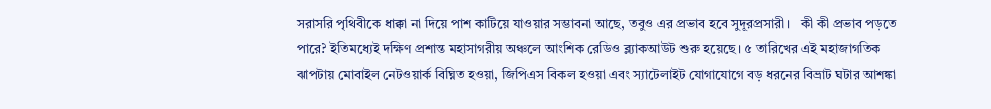সরাসরি পৃথিবীকে ধাক্কা না দিয়ে পাশ কাটিয়ে যাওয়ার সম্ভাবনা আছে, তবুও এর প্রভাব হবে সুদূরপ্রসারী।   কী কী প্রভাব পড়তে পারে? ইতিমধ্যেই দক্ষিণ প্রশান্ত মহাসাগরীয় অঞ্চলে আংশিক রেডিও ব্ল্যাকআউট শুরু হয়েছে। ৫ তারিখের এই মহাজাগতিক ঝাপটায় মোবাইল নেটওয়ার্ক বিঘ্নিত হওয়া, জিপিএস বিকল হওয়া এবং স্যাটেলাইট যোগাযোগে বড় ধরনের বিভ্রাট ঘটার আশঙ্কা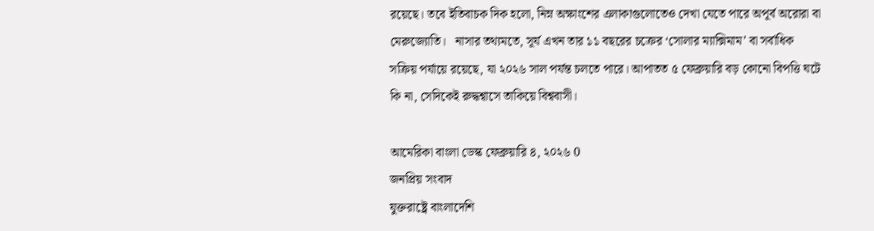রয়েছে। তবে ইতিবাচক দিক হলো, নিম্ন অক্ষাংশের এলাকাগুলোতেও দেখা যেতে পারে অপূর্ব অরোরা বা মেরুজ্যোতি।   নাসার তথ্যমতে, সূর্য এখন তার ১১ বছরের চক্রের ‘সোলার ম্যাক্সিমাম’ বা সর্বাধিক সক্রিয় পর্যায়ে রয়েছে, যা ২০২৬ সাল পর্যন্ত চলতে পারে। আপাতত ৫ ফেব্রুয়ারি বড় কোনো বিপত্তি ঘটে কি না, সেদিকেই রুদ্ধশ্বাসে তাকিয়ে বিশ্ববাসী।

আমেরিকা বাংলা ডেস্ক ফেব্রুয়ারি ৪, ২০২৬ 0
জনপ্রিয় সংবাদ
যুক্তরাষ্ট্রে বাংলাদেশি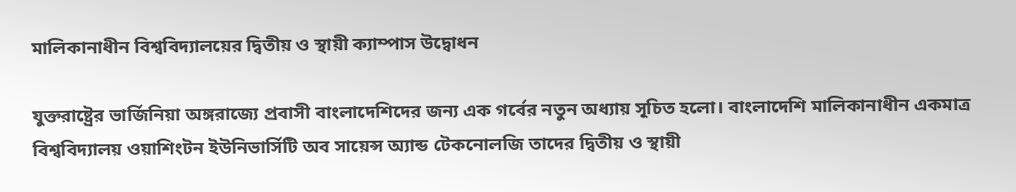মালিকানাধীন বিশ্ববিদ্যালয়ের দ্বিতীয় ও স্থায়ী ক্যাম্পাস উদ্বোধন

যুক্তরাষ্ট্রের ভার্জিনিয়া অঙ্গরাজ্যে প্রবাসী বাংলাদেশিদের জন্য এক গর্বের নতুন অধ্যায় সূচিত হলো। বাংলাদেশি মালিকানাধীন একমাত্র বিশ্ববিদ্যালয় ওয়াশিংটন ইউনিভার্সিটি অব সায়েন্স অ্যান্ড টেকনোলজি তাদের দ্বিতীয় ও স্থায়ী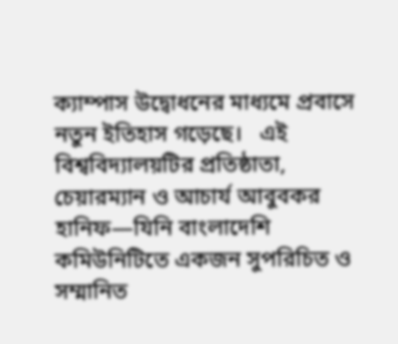ক্যাম্পাস উদ্বোধনের মাধ্যমে প্রবাসে নতুন ইতিহাস গড়েছে।   এই বিশ্ববিদ্যালয়টির প্রতিষ্ঠাতা, চেয়ারম্যান ও আচার্য আবুবকর হানিফ—যিনি বাংলাদেশি কমিউনিটিতে একজন সুপরিচিত ও সম্মানিত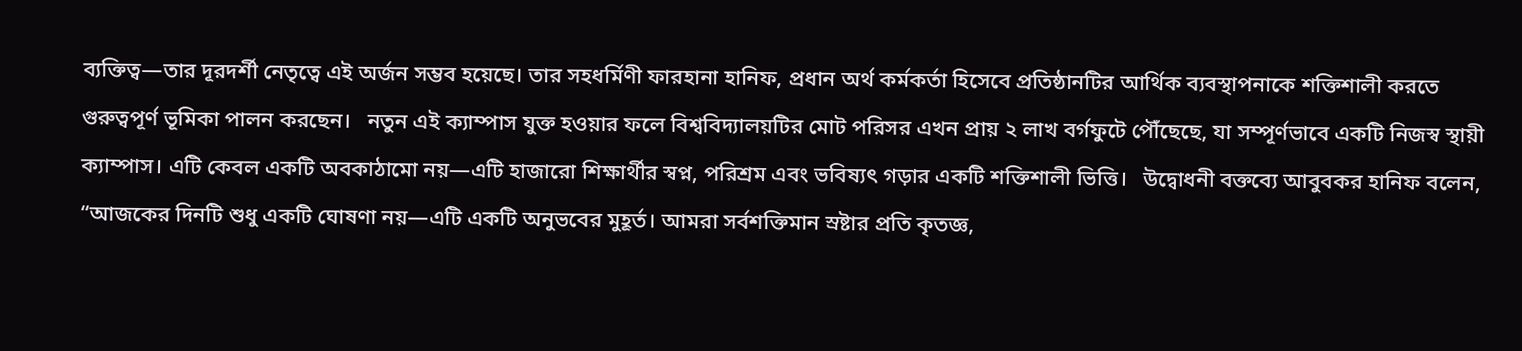ব্যক্তিত্ব—তার দূরদর্শী নেতৃত্বে এই অর্জন সম্ভব হয়েছে। তার সহধর্মিণী ফারহানা হানিফ, প্রধান অর্থ কর্মকর্তা হিসেবে প্রতিষ্ঠানটির আর্থিক ব্যবস্থাপনাকে শক্তিশালী করতে গুরুত্বপূর্ণ ভূমিকা পালন করছেন।   নতুন এই ক্যাম্পাস যুক্ত হওয়ার ফলে বিশ্ববিদ্যালয়টির মোট পরিসর এখন প্রায় ২ লাখ বর্গফুটে পৌঁছেছে, যা সম্পূর্ণভাবে একটি নিজস্ব স্থায়ী ক্যাম্পাস। এটি কেবল একটি অবকাঠামো নয়—এটি হাজারো শিক্ষার্থীর স্বপ্ন, পরিশ্রম এবং ভবিষ্যৎ গড়ার একটি শক্তিশালী ভিত্তি।   উদ্বোধনী বক্তব্যে আবুবকর হানিফ বলেন, “আজকের দিনটি শুধু একটি ঘোষণা নয়—এটি একটি অনুভবের মুহূর্ত। আমরা সর্বশক্তিমান স্রষ্টার প্রতি কৃতজ্ঞ,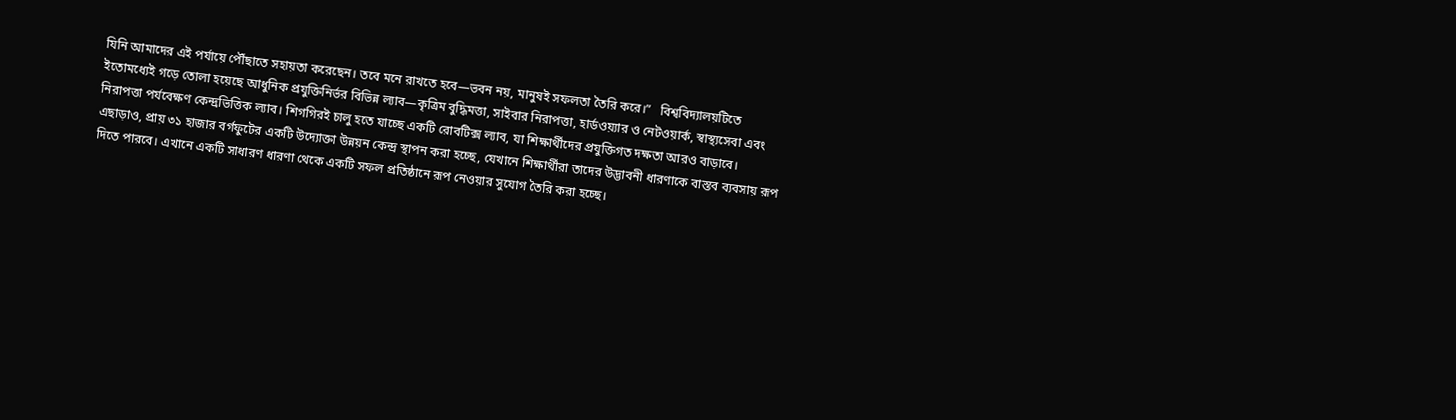যিনি আমাদের এই পর্যায়ে পৌঁছাতে সহায়তা করেছেন। তবে মনে রাখতে হবে—ভবন নয়, মানুষই সফলতা তৈরি করে।”   বিশ্ববিদ্যালয়টিতে ইতোমধ্যেই গড়ে তোলা হয়েছে আধুনিক প্রযুক্তিনির্ভর বিভিন্ন ল্যাব—কৃত্রিম বুদ্ধিমত্তা, সাইবার নিরাপত্তা, হার্ডওয়্যার ও নেটওয়ার্ক, স্বাস্থ্যসেবা এবং নিরাপত্তা পর্যবেক্ষণ কেন্দ্রভিত্তিক ল্যাব। শিগগিরই চালু হতে যাচ্ছে একটি রোবটিক্স ল্যাব, যা শিক্ষার্থীদের প্রযুক্তিগত দক্ষতা আরও বাড়াবে।   এছাড়াও, প্রায় ৩১ হাজার বর্গফুটের একটি উদ্যোক্তা উন্নয়ন কেন্দ্র স্থাপন করা হচ্ছে, যেখানে শিক্ষার্থীরা তাদের উদ্ভাবনী ধারণাকে বাস্তব ব্যবসায় রূপ দিতে পারবে। এখানে একটি সাধারণ ধারণা থেকে একটি সফল প্রতিষ্ঠানে রূপ নেওয়ার সুযোগ তৈরি করা হচ্ছে।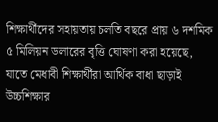শিক্ষার্থীদের সহায়তায় চলতি বছরে প্রায় ৬ দশমিক ৫ মিলিয়ন ডলারের বৃত্তি ঘোষণা করা হয়েছে, যাতে মেধাবী শিক্ষার্থীরা আর্থিক বাধা ছাড়াই উচ্চশিক্ষার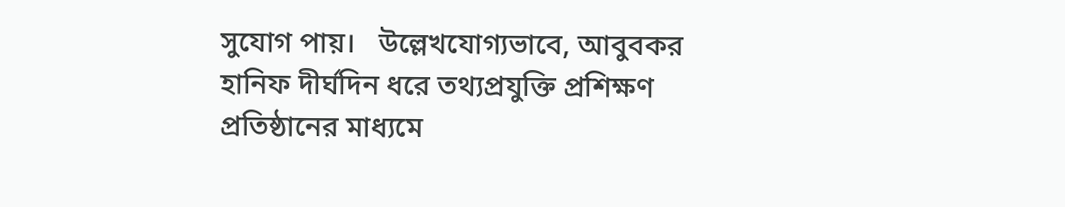সুযোগ পায়।   উল্লেখযোগ্যভাবে, আবুবকর হানিফ দীর্ঘদিন ধরে তথ্যপ্রযুক্তি প্রশিক্ষণ প্রতিষ্ঠানের মাধ্যমে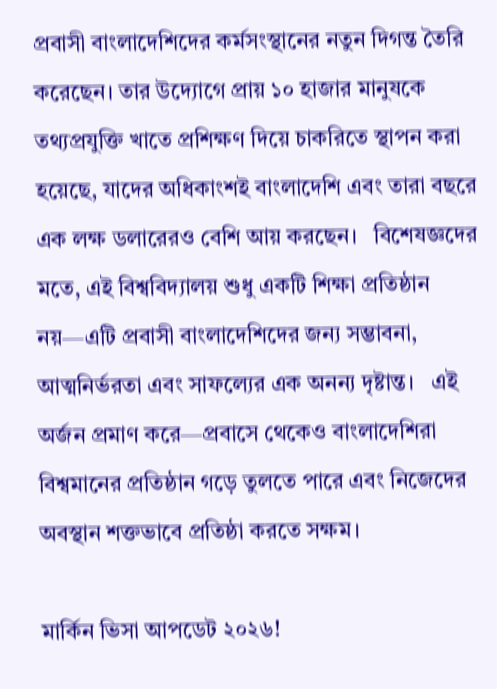প্রবাসী বাংলাদেশিদের কর্মসংস্থানের নতুন দিগন্ত তৈরি করেছেন। তার উদ্যোগে প্রায় ১০ হাজার মানুষকে তথ্যপ্রযুক্তি খাতে প্রশিক্ষণ দিয়ে চাকরিতে স্থাপন করা হয়েছে, যাদের অধিকাংশই বাংলাদেশি এবং তারা বছরে এক লক্ষ ডলারেরও বেশি আয় করছেন।   বিশেষজ্ঞদের মতে, এই বিশ্ববিদ্যালয় শুধু একটি শিক্ষা প্রতিষ্ঠান নয়—এটি প্রবাসী বাংলাদেশিদের জন্য সম্ভাবনা, আত্মনির্ভরতা এবং সাফল্যের এক অনন্য দৃষ্টান্ত।   এই অর্জন প্রমাণ করে—প্রবাসে থেকেও বাংলাদেশিরা বিশ্বমানের প্রতিষ্ঠান গড়ে তুলতে পারে এবং নিজেদের অবস্থান শক্তভাবে প্রতিষ্ঠা করতে সক্ষম।

মার্কিন ভিসা আপডেট ২০২৬!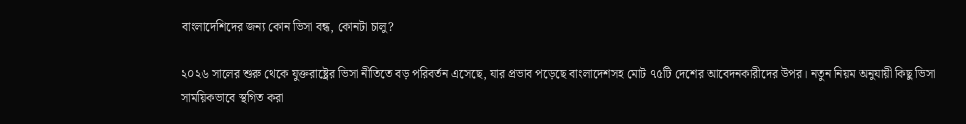বাংলাদেশিদের জন্য কোন ভিসা বন্ধ, কোনটা চালু?

২০২৬ সালের শুরু থেকে যুক্তরাষ্ট্রের ভিসা নীতিতে বড় পরিবর্তন এসেছে, যার প্রভাব পড়েছে বাংলাদেশসহ মোট ৭৫টি দেশের আবেদনকারীদের উপর। নতুন নিয়ম অনুযায়ী কিছু ভিসা সাময়িকভাবে স্থগিত করা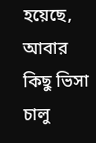হয়েছে, আবার কিছু ভিসা চালু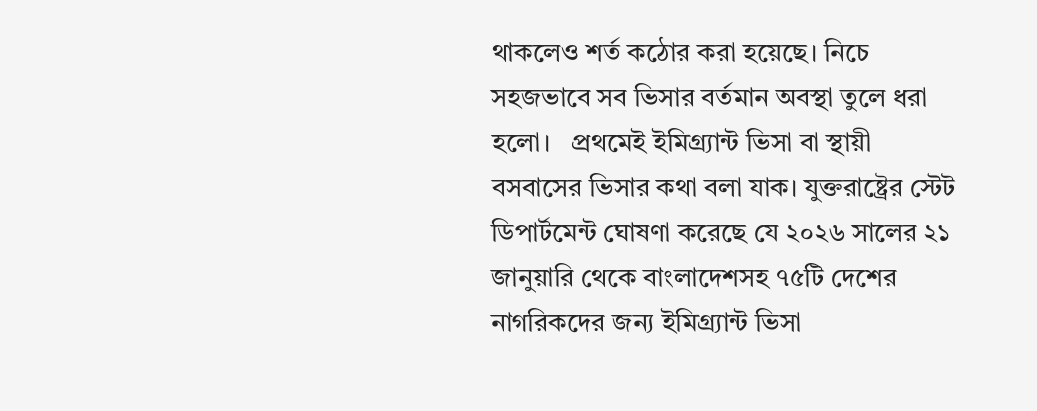থাকলেও শর্ত কঠোর করা হয়েছে। নিচে সহজভাবে সব ভিসার বর্তমান অবস্থা তুলে ধরা হলো।   প্রথমেই ইমিগ্র্যান্ট ভিসা বা স্থায়ী বসবাসের ভিসার কথা বলা যাক। যুক্তরাষ্ট্রের স্টেট ডিপার্টমেন্ট ঘোষণা করেছে যে ২০২৬ সালের ২১ জানুয়ারি থেকে বাংলাদেশসহ ৭৫টি দেশের নাগরিকদের জন্য ইমিগ্র্যান্ট ভিসা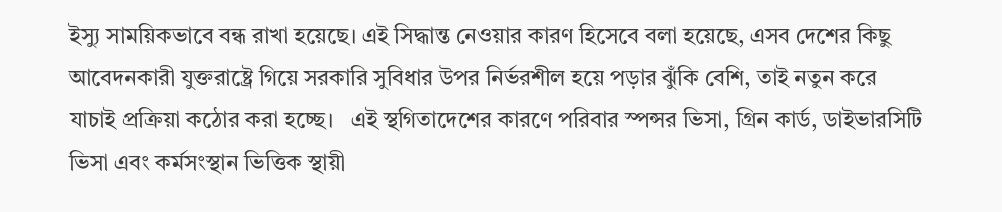ইস্যু সাময়িকভাবে বন্ধ রাখা হয়েছে। এই সিদ্ধান্ত নেওয়ার কারণ হিসেবে বলা হয়েছে, এসব দেশের কিছু আবেদনকারী যুক্তরাষ্ট্রে গিয়ে সরকারি সুবিধার উপর নির্ভরশীল হয়ে পড়ার ঝুঁকি বেশি, তাই নতুন করে যাচাই প্রক্রিয়া কঠোর করা হচ্ছে।   এই স্থগিতাদেশের কারণে পরিবার স্পন্সর ভিসা, গ্রিন কার্ড, ডাইভারসিটি ভিসা এবং কর্মসংস্থান ভিত্তিক স্থায়ী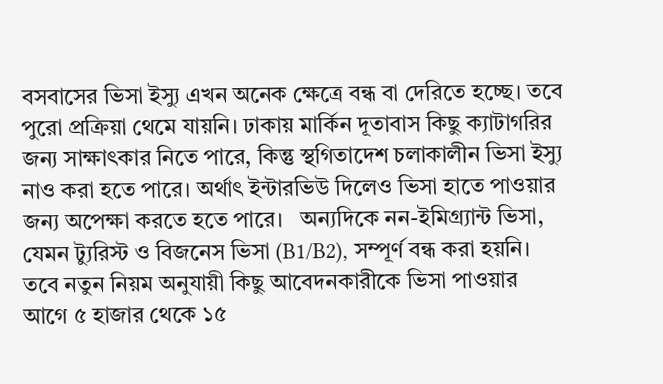বসবাসের ভিসা ইস্যু এখন অনেক ক্ষেত্রে বন্ধ বা দেরিতে হচ্ছে। তবে পুরো প্রক্রিয়া থেমে যায়নি। ঢাকায় মার্কিন দূতাবাস কিছু ক্যাটাগরির জন্য সাক্ষাৎকার নিতে পারে, কিন্তু স্থগিতাদেশ চলাকালীন ভিসা ইস্যু নাও করা হতে পারে। অর্থাৎ ইন্টারভিউ দিলেও ভিসা হাতে পাওয়ার জন্য অপেক্ষা করতে হতে পারে।   অন্যদিকে নন-ইমিগ্র্যান্ট ভিসা, যেমন ট্যুরিস্ট ও বিজনেস ভিসা (B1/B2), সম্পূর্ণ বন্ধ করা হয়নি। তবে নতুন নিয়ম অনুযায়ী কিছু আবেদনকারীকে ভিসা পাওয়ার আগে ৫ হাজার থেকে ১৫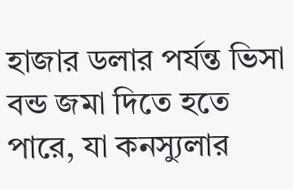হাজার ডলার পর্যন্ত ভিসা বন্ড জমা দিতে হতে পারে, যা কনস্যুলার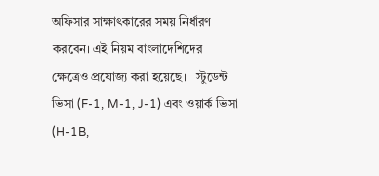অফিসার সাক্ষাৎকারের সময় নির্ধারণ করবেন। এই নিয়ম বাংলাদেশিদের ক্ষেত্রেও প্রযোজ্য করা হয়েছে।   স্টুডেন্ট ভিসা (F-1, M-1, J-1) এবং ওয়ার্ক ভিসা (H-1B,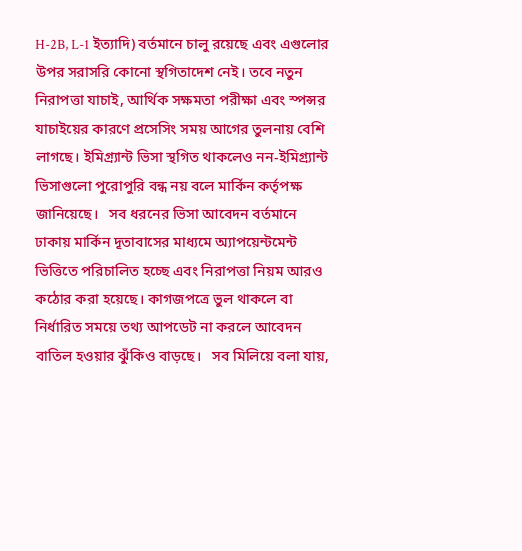H-2B, L-1 ইত্যাদি) বর্তমানে চালু রয়েছে এবং এগুলোর উপর সরাসরি কোনো স্থগিতাদেশ নেই। তবে নতুন নিরাপত্তা যাচাই, আর্থিক সক্ষমতা পরীক্ষা এবং স্পন্সর যাচাইয়ের কারণে প্রসেসিং সময় আগের তুলনায় বেশি লাগছে। ইমিগ্র্যান্ট ভিসা স্থগিত থাকলেও নন-ইমিগ্র্যান্ট ভিসাগুলো পুরোপুরি বন্ধ নয় বলে মার্কিন কর্তৃপক্ষ জানিয়েছে।   সব ধরনের ভিসা আবেদন বর্তমানে ঢাকায় মার্কিন দূতাবাসের মাধ্যমে অ্যাপয়েন্টমেন্ট ভিত্তিতে পরিচালিত হচ্ছে এবং নিরাপত্তা নিয়ম আরও কঠোর করা হয়েছে। কাগজপত্রে ভুল থাকলে বা নির্ধারিত সময়ে তথ্য আপডেট না করলে আবেদন বাতিল হওয়ার ঝুঁকিও বাড়ছে।   সব মিলিয়ে বলা যায়,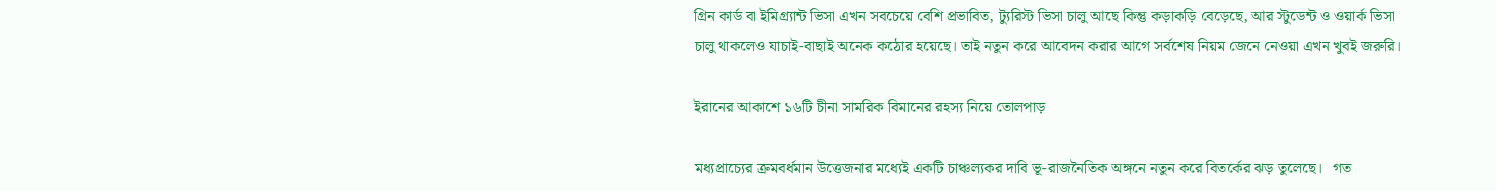গ্রিন কার্ড বা ইমিগ্র্যান্ট ভিসা এখন সবচেয়ে বেশি প্রভাবিত, ট্যুরিস্ট ভিসা চালু আছে কিন্তু কড়াকড়ি বেড়েছে, আর স্টুডেন্ট ও ওয়ার্ক ভিসা চালু থাকলেও যাচাই-বাছাই অনেক কঠোর হয়েছে। তাই নতুন করে আবেদন করার আগে সর্বশেষ নিয়ম জেনে নেওয়া এখন খুবই জরুরি।

ইরানের আকাশে ১৬টি চীনা সামরিক বিমানের রহস্য নিয়ে তোলপাড়

মধ্যপ্রাচ্যের ক্রমবর্ধমান উত্তেজনার মধ্যেই একটি চাঞ্চল্যকর দাবি ভূ-রাজনৈতিক অঙ্গনে নতুন করে বিতর্কের ঝড় তুলেছে।   গত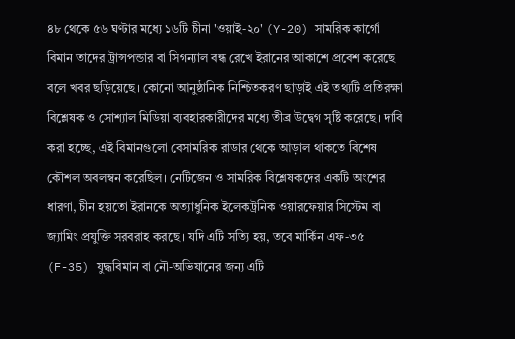৪৮ থেকে ৫৬ ঘণ্টার মধ্যে ১৬টি চীনা 'ওয়াই-২০' (Y-20) সামরিক কার্গো বিমান তাদের ট্রান্সপন্ডার বা সিগন্যাল বন্ধ রেখে ইরানের আকাশে প্রবেশ করেছে বলে খবর ছড়িয়েছে। কোনো আনুষ্ঠানিক নিশ্চিতকরণ ছাড়াই এই তথ্যটি প্রতিরক্ষা বিশ্লেষক ও সোশ্যাল মিডিয়া ব্যবহারকারীদের মধ্যে তীব্র উদ্বেগ সৃষ্টি করেছে। দাবি করা হচ্ছে, এই বিমানগুলো বেসামরিক রাডার থেকে আড়াল থাকতে বিশেষ কৌশল অবলম্বন করেছিল। নেটিজেন ও সামরিক বিশ্লেষকদের একটি অংশের ধারণা, চীন হয়তো ইরানকে অত্যাধুনিক ইলেকট্রনিক ওয়ারফেয়ার সিস্টেম বা জ্যামিং প্রযুক্তি সরবরাহ করছে। যদি এটি সত্যি হয়, তবে মার্কিন এফ-৩৫ (F-35) যুদ্ধবিমান বা নৌ-অভিযানের জন্য এটি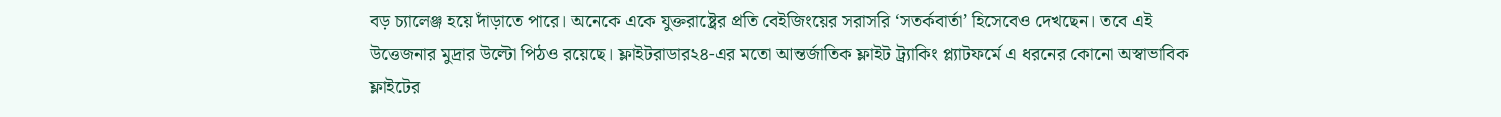বড় চ্যালেঞ্জ হয়ে দাঁড়াতে পারে। অনেকে একে যুক্তরাষ্ট্রের প্রতি বেইজিংয়ের সরাসরি ‘সতর্কবার্তা’ হিসেবেও দেখছেন। তবে এই উত্তেজনার মুদ্রার উল্টো পিঠও রয়েছে। ফ্লাইটরাডার২৪-এর মতো আন্তর্জাতিক ফ্লাইট ট্র্যাকিং প্ল্যাটফর্মে এ ধরনের কোনো অস্বাভাবিক ফ্লাইটের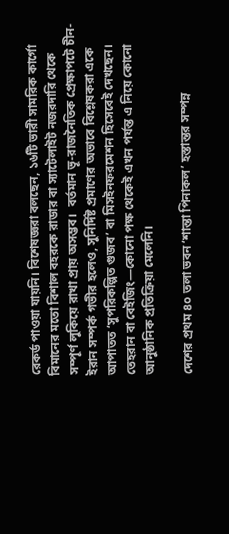রেকর্ড পাওয়া যায়নি। বিশেষজ্ঞরা বলছেন, ১৬টি ভারী সামরিক কার্গো বিমানের মতো বিশাল বহরকে রাডার বা স্যাটেলাইট নজরদারি থেকে সম্পূর্ণ লুকিয়ে রাখা প্রায় অসম্ভব।  বর্তমান ভূ-রাজনৈতিক প্রেক্ষাপটে চীন-ইরান সম্পর্ক গভীর হলেও, সুনির্দিষ্ট প্রমাণের অভাবে বিশ্লেষকরা একে আপাতত ‘সুপরিকল্পিত গুজব’ বা মিসইনফরমেশন হিসেবেই দেখছেন। তেহরান বা বেইজিং—কোনো পক্ষ থেকেই এখন পর্যন্ত এ নিয়ে কোনো আনুষ্ঠানিক প্রতিক্রিয়া মেলেনি।

দেশের প্রথম ৪০ তলা ভবন ‘শান্তা পিনাকল’ হস্তান্তর সম্পন্ন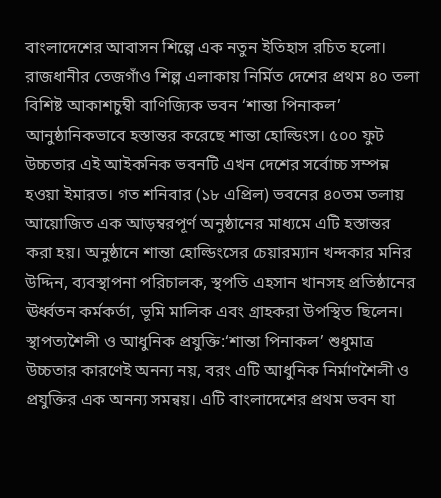বাংলাদেশের আবাসন শিল্পে এক নতুন ইতিহাস রচিত হলো। রাজধানীর তেজগাঁও শিল্প এলাকায় নির্মিত দেশের প্রথম ৪০ তলা বিশিষ্ট আকাশচুম্বী বাণিজ্যিক ভবন ‘শান্তা পিনাকল’ আনুষ্ঠানিকভাবে হস্তান্তর করেছে শান্তা হোল্ডিংস। ৫০০ ফুট উচ্চতার এই আইকনিক ভবনটি এখন দেশের সর্বোচ্চ সম্পন্ন হওয়া ইমারত। গত শনিবার (১৮ এপ্রিল) ভবনের ৪০তম তলায় আয়োজিত এক আড়ম্বরপূর্ণ অনুষ্ঠানের মাধ্যমে এটি হস্তান্তর করা হয়। অনুষ্ঠানে শান্তা হোল্ডিংসের চেয়ারম্যান খন্দকার মনির উদ্দিন, ব্যবস্থাপনা পরিচালক, স্থপতি এহসান খানসহ প্রতিষ্ঠানের ঊর্ধ্বতন কর্মকর্তা, ভূমি মালিক এবং গ্রাহকরা উপস্থিত ছিলেন। স্থাপত্যশৈলী ও আধুনিক প্রযুক্তি:‘শান্তা পিনাকল’ শুধুমাত্র উচ্চতার কারণেই অনন্য নয়, বরং এটি আধুনিক নির্মাণশৈলী ও প্রযুক্তির এক অনন্য সমন্বয়। এটি বাংলাদেশের প্রথম ভবন যা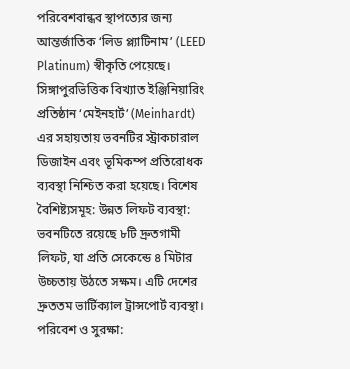পরিবেশবান্ধব স্থাপত্যের জন্য আন্তর্জাতিক ‘লিড প্ল্যাটিনাম’ (LEED Platinum) স্বীকৃতি পেয়েছে। সিঙ্গাপুরভিত্তিক বিখ্যাত ইঞ্জিনিয়ারিং প্রতিষ্ঠান ‘মেইনহার্ট’ (Meinhardt) এর সহায়তায় ভবনটির স্ট্রাকচারাল ডিজাইন এবং ভূমিকম্প প্রতিরোধক ব্যবস্থা নিশ্চিত করা হয়েছে। বিশেষ বৈশিষ্ট্যসমূহ: উন্নত লিফট ব্যবস্থা: ভবনটিতে রয়েছে ৮টি দ্রুতগামী লিফট, যা প্রতি সেকেন্ডে ৪ মিটার উচ্চতায় উঠতে সক্ষম। এটি দেশের দ্রুততম ভার্টিক্যাল ট্রান্সপোর্ট ব্যবস্থা। পরিবেশ ও সুরক্ষা: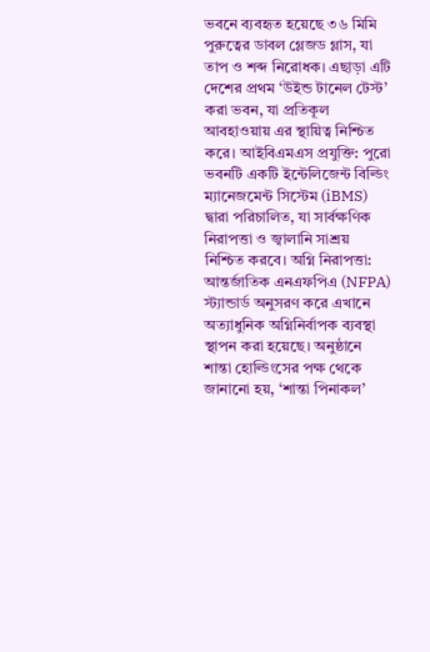ভবনে ব্যবহৃত হয়েছে ৩৬ মিমি পুরুত্বের ডাবল গ্লেজড গ্লাস, যা তাপ ও শব্দ নিরোধক। এছাড়া এটি দেশের প্রথম ‘উইন্ড টানেল টেস্ট’ করা ভবন, যা প্রতিকূল আবহাওয়ায় এর স্থায়িত্ব নিশ্চিত করে। আইবিএমএস প্রযুক্তি: পুরো ভবনটি একটি ইন্টেলিজেন্ট বিল্ডিং ম্যানেজমেন্ট সিস্টেম (iBMS) দ্বারা পরিচালিত, যা সার্বক্ষণিক নিরাপত্তা ও জ্বালানি সাশ্রয় নিশ্চিত করবে। অগ্নি নিরাপত্তা: আন্তর্জাতিক এনএফপিএ (NFPA) স্ট্যান্ডার্ড অনুসরণ করে এখানে অত্যাধুনিক অগ্নিনির্বাপক ব্যবস্থা স্থাপন করা হয়েছে। অনুষ্ঠানে শান্তা হোল্ডিংসের পক্ষ থেকে জানানো হয়, ‘শান্তা পিনাকল’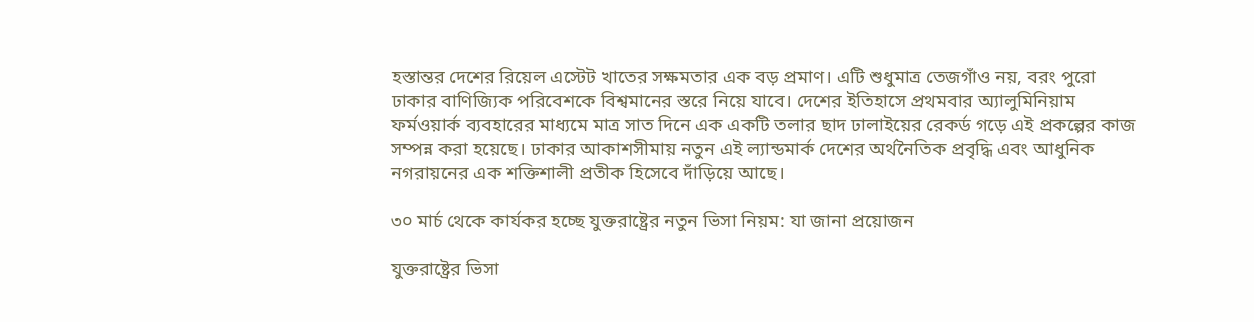হস্তান্তর দেশের রিয়েল এস্টেট খাতের সক্ষমতার এক বড় প্রমাণ। এটি শুধুমাত্র তেজগাঁও নয়, বরং পুরো ঢাকার বাণিজ্যিক পরিবেশকে বিশ্বমানের স্তরে নিয়ে যাবে। দেশের ইতিহাসে প্রথমবার অ্যালুমিনিয়াম ফর্মওয়ার্ক ব্যবহারের মাধ্যমে মাত্র সাত দিনে এক একটি তলার ছাদ ঢালাইয়ের রেকর্ড গড়ে এই প্রকল্পের কাজ সম্পন্ন করা হয়েছে। ঢাকার আকাশসীমায় নতুন এই ল্যান্ডমার্ক দেশের অর্থনৈতিক প্রবৃদ্ধি এবং আধুনিক নগরায়নের এক শক্তিশালী প্রতীক হিসেবে দাঁড়িয়ে আছে।

৩০ মার্চ থেকে কার্যকর হচ্ছে যুক্তরাষ্ট্রের নতুন ভিসা নিয়ম: যা জানা প্রয়োজন

যুক্তরাষ্ট্রের ভিসা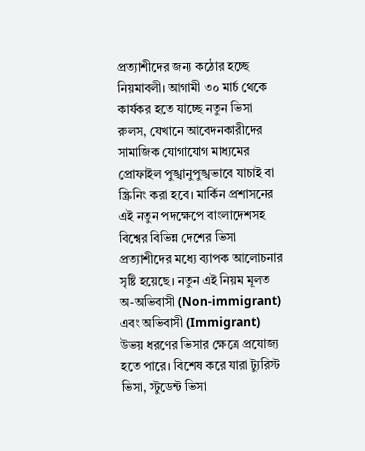প্রত্যাশীদের জন্য কঠোর হচ্ছে নিয়মাবলী। আগামী ৩০ মার্চ থেকে কার্যকর হতে যাচ্ছে নতুন ভিসা রুলস, যেখানে আবেদনকারীদের সামাজিক যোগাযোগ মাধ্যমের প্রোফাইল পুঙ্খানুপুঙ্খভাবে যাচাই বা স্ক্রিনিং করা হবে। মার্কিন প্রশাসনের এই নতুন পদক্ষেপে বাংলাদেশসহ বিশ্বের বিভিন্ন দেশের ভিসা প্রত্যাশীদের মধ্যে ব্যাপক আলোচনার সৃষ্টি হয়েছে। নতুন এই নিয়ম মূলত অ-অভিবাসী (Non-immigrant) এবং অভিবাসী (Immigrant) উভয় ধরণের ভিসার ক্ষেত্রে প্রযোজ্য হতে পারে। বিশেষ করে যারা ট্যুরিস্ট ভিসা, স্টুডেন্ট ভিসা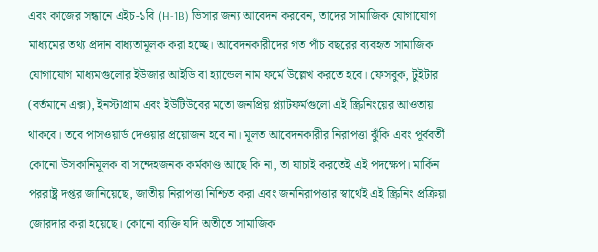এবং কাজের সন্ধানে এইচ-১বি (H-1B) ভিসার জন্য আবেদন করবেন, তাদের সামাজিক যোগাযোগ মাধ্যমের তথ্য প্রদান বাধ্যতামূলক করা হচ্ছে। আবেদনকারীদের গত পাঁচ বছরের ব্যবহৃত সামাজিক যোগাযোগ মাধ্যমগুলোর ইউজার আইডি বা হ্যান্ডেল নাম ফর্মে উল্লেখ করতে হবে। ফেসবুক, টুইটার (বর্তমানে এক্স), ইনস্টাগ্রাম এবং ইউটিউবের মতো জনপ্রিয় প্ল্যাটফর্মগুলো এই স্ক্রিনিংয়ের আওতায় থাকবে। তবে পাসওয়ার্ড দেওয়ার প্রয়োজন হবে না। মূলত আবেদনকারীর নিরাপত্তা ঝুঁকি এবং পূর্ববর্তী কোনো উসকানিমূলক বা সন্দেহজনক কর্মকাণ্ড আছে কি না, তা যাচাই করতেই এই পদক্ষেপ। মার্কিন পররাষ্ট্র দপ্তর জানিয়েছে, জাতীয় নিরাপত্তা নিশ্চিত করা এবং জননিরাপত্তার স্বার্থেই এই স্ক্রিনিং প্রক্রিয়া জোরদার করা হয়েছে। কোনো ব্যক্তি যদি অতীতে সামাজিক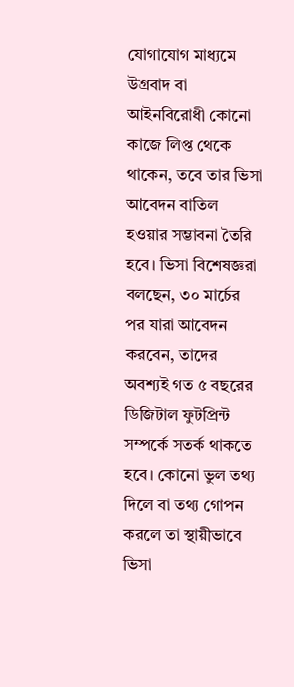যোগাযোগ মাধ্যমে উগ্রবাদ বা আইনবিরোধী কোনো কাজে লিপ্ত থেকে থাকেন, তবে তার ভিসা আবেদন বাতিল হওয়ার সম্ভাবনা তৈরি হবে। ভিসা বিশেষজ্ঞরা বলছেন, ৩০ মার্চের পর যারা আবেদন করবেন, তাদের অবশ্যই গত ৫ বছরের ডিজিটাল ফুটপ্রিন্ট সম্পর্কে সতর্ক থাকতে হবে। কোনো ভুল তথ্য দিলে বা তথ্য গোপন করলে তা স্থায়ীভাবে ভিসা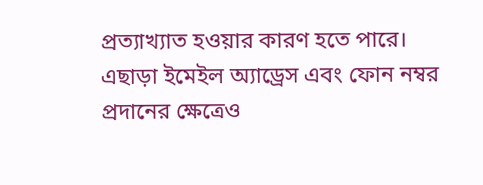প্রত্যাখ্যাত হওয়ার কারণ হতে পারে। এছাড়া ইমেইল অ্যাড্রেস এবং ফোন নম্বর প্রদানের ক্ষেত্রেও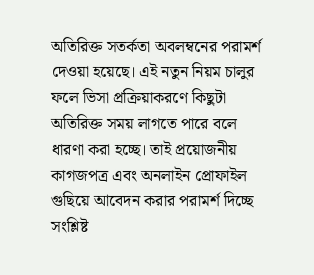অতিরিক্ত সতর্কতা অবলম্বনের পরামর্শ দেওয়া হয়েছে। এই নতুন নিয়ম চালুর ফলে ভিসা প্রক্রিয়াকরণে কিছুটা অতিরিক্ত সময় লাগতে পারে বলে ধারণা করা হচ্ছে। তাই প্রয়োজনীয় কাগজপত্র এবং অনলাইন প্রোফাইল গুছিয়ে আবেদন করার পরামর্শ দিচ্ছে সংশ্লিষ্ট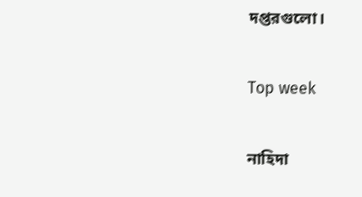দপ্তরগুলো।

Top week

নাহিদা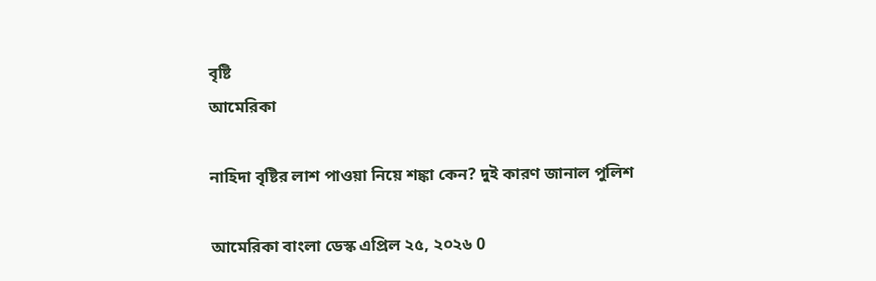বৃষ্টি
আমেরিকা

নাহিদা বৃষ্টির লাশ পাওয়া নিয়ে শঙ্কা কেন? দুই কারণ জানাল পুলিশ

আমেরিকা বাংলা ডেস্ক এপ্রিল ২৫, ২০২৬ 0